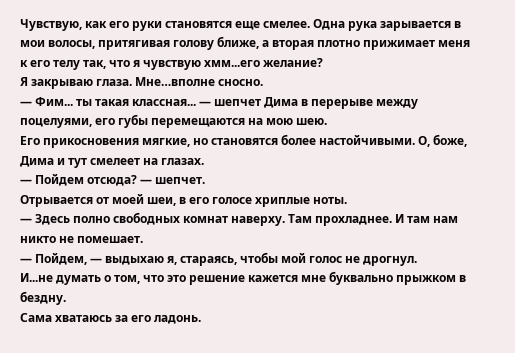Чувствую, как его руки становятся еще смелее. Одна рука зарывается в мои волосы, притягивая голову ближе, а вторая плотно прижимает меня к его телу так, что я чувствую хмм...его желание?
Я закрываю глаза. Мне…вполне сносно.
— Фим... ты такая классная... — шепчет Дима в перерыве между поцелуями, его губы перемещаются на мою шею.
Его прикосновения мягкие, но становятся более настойчивыми. О, боже, Дима и тут смелеет на глазах.
— Пойдем отсюда? — шепчет.
Отрывается от моей шеи, в его голосе хриплые ноты.
— Здесь полно свободных комнат наверху. Там прохладнее. И там нам никто не помешает.
— Пойдем, — выдыхаю я, стараясь, чтобы мой голос не дрогнул.
И...не думать о том, что это решение кажется мне буквально прыжком в бездну.
Сама хватаюсь за его ладонь.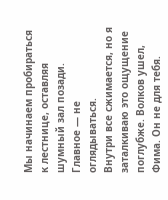Мы начинаем пробираться к лестнице, оставляя шумный зал позади.
Главное — не оглядываться.
Внутри все сжимается, но я заталкиваю это ощущение поглубже. Волков ушел, Фима. Он не для тебя.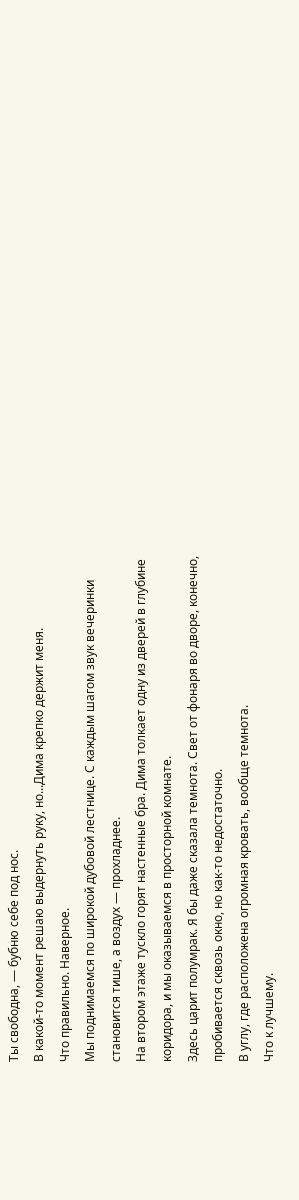Ты свободна, — бубню себе под нос.
В какой-то момент решаю выдернуть руку, но...Дима крепко держит меня.
Что правильно. Наверное.
Мы поднимаемся по широкой дубовой лестнице. С каждым шагом звук вечеринки становится тише, а воздух — прохладнее.
На втором этаже тускло горят настенные бра. Дима толкает одну из дверей в глубине коридора, и мы оказываемся в просторной комнате.
Здесь царит полумрак. Я бы даже сказала темнота. Свет от фонаря во дворе, конечно, пробивается сквозь окно, но как-то недостаточно.
В углу, где расположена огромная кровать, вообще темнота.
Что к лучшему.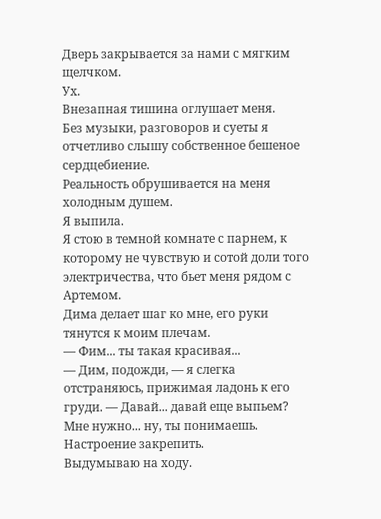Дверь закрывается за нами с мягким щелчком.
Ух.
Внезапная тишина оглушает меня.
Без музыки, разговоров и суеты я отчетливо слышу собственное бешеное сердцебиение.
Реальность обрушивается на меня холодным душем.
Я выпила.
Я стою в темной комнате с парнем, к которому не чувствую и сотой доли того электричества, что бьет меня рядом с Артемом.
Дима делает шаг ко мне, его руки тянутся к моим плечам.
— Фим... ты такая красивая...
— Дим, подожди, — я слегка отстраняюсь, прижимая ладонь к его груди. — Давай... давай еще выпьем? Мне нужно... ну, ты понимаешь. Настроение закрепить.
Выдумываю на ходу.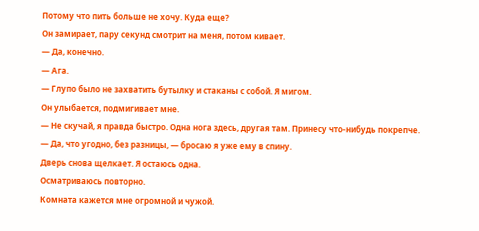Потому что пить больше не хочу. Куда еще?
Он замирает, пару секунд смотрит на меня, потом кивает.
— Да, конечно.
— Ага.
— Глупо было не захватить бутылку и стаканы с собой. Я мигом.
Он улыбается, подмигивает мне.
— Не скучай, я правда быстро. Одна нога здесь, другая там. Принесу что-нибудь покрепче.
— Да, что угодно, без разницы, — бросаю я уже ему в спину.
Дверь снова щелкает. Я остаюсь одна.
Осматриваюсь повторно.
Комната кажется мне огромной и чужой.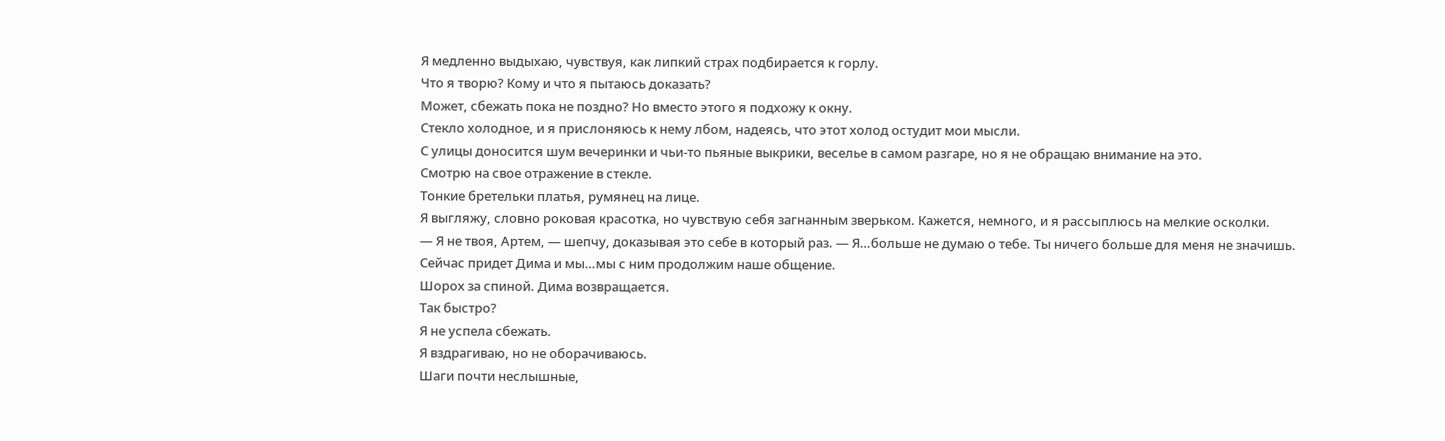Я медленно выдыхаю, чувствуя, как липкий страх подбирается к горлу.
Что я творю? Кому и что я пытаюсь доказать?
Может, сбежать пока не поздно? Но вместо этого я подхожу к окну.
Стекло холодное, и я прислоняюсь к нему лбом, надеясь, что этот холод остудит мои мысли.
С улицы доносится шум вечеринки и чьи-то пьяные выкрики, веселье в самом разгаре, но я не обращаю внимание на это.
Смотрю на свое отражение в стекле.
Тонкие бретельки платья, румянец на лице.
Я выгляжу, словно роковая красотка, но чувствую себя загнанным зверьком. Кажется, немного, и я рассыплюсь на мелкие осколки.
— Я не твоя, Артем, — шепчу, доказывая это себе в который раз. — Я…больше не думаю о тебе. Ты ничего больше для меня не значишь.
Сейчас придет Дима и мы…мы с ним продолжим наше общение.
Шорох за спиной. Дима возвращается.
Так быстро?
Я не успела сбежать.
Я вздрагиваю, но не оборачиваюсь.
Шаги почти неслышные,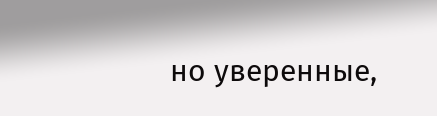но уверенные,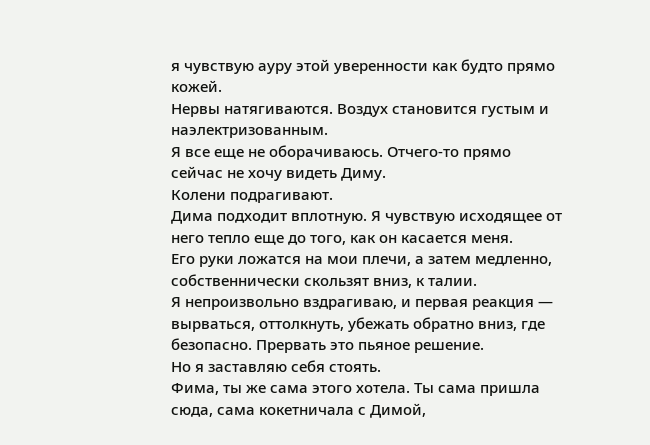я чувствую ауру этой уверенности как будто прямо кожей.
Нервы натягиваются. Воздух становится густым и наэлектризованным.
Я все еще не оборачиваюсь. Отчего-то прямо сейчас не хочу видеть Диму.
Колени подрагивают.
Дима подходит вплотную. Я чувствую исходящее от него тепло еще до того, как он касается меня.
Его руки ложатся на мои плечи, а затем медленно, собственнически скользят вниз, к талии.
Я непроизвольно вздрагиваю, и первая реакция — вырваться, оттолкнуть, убежать обратно вниз, где безопасно. Прервать это пьяное решение.
Но я заставляю себя стоять.
Фима, ты же сама этого хотела. Ты сама пришла сюда, сама кокетничала с Димой,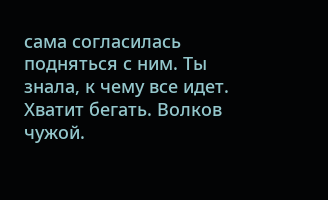сама согласилась подняться с ним. Ты знала, к чему все идет.
Хватит бегать. Волков чужой.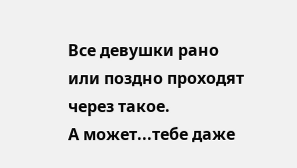Все девушки рано или поздно проходят через такое.
А может...тебе даже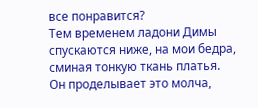все понравится?
Тем временем ладони Димы спускаются ниже, на мои бедра, сминая тонкую ткань платья.
Он проделывает это молча,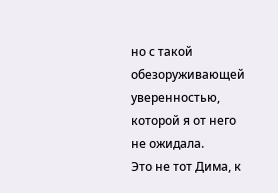но с такой обезоруживающей уверенностью, которой я от него не ожидала.
Это не тот Дима, к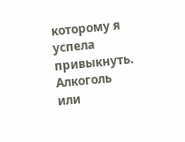которому я успела привыкнуть. Алкоголь или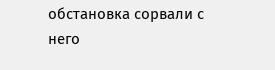обстановка сорвали с него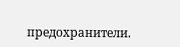предохранители.